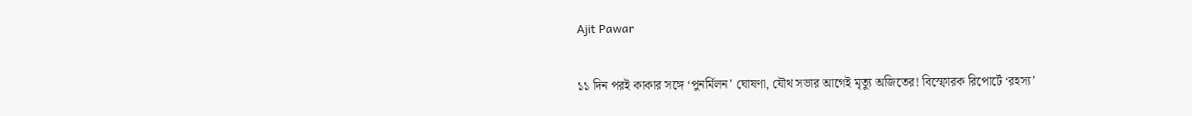Ajit Pawar

১১ দিন পরই কাকার সঙ্গে ‘পুনর্মিলন’ ঘোষণা, যৌথ সভার আগেই মৃত্যু অজিতের! বিস্ফোরক রিপোর্টে ‘রহস্য’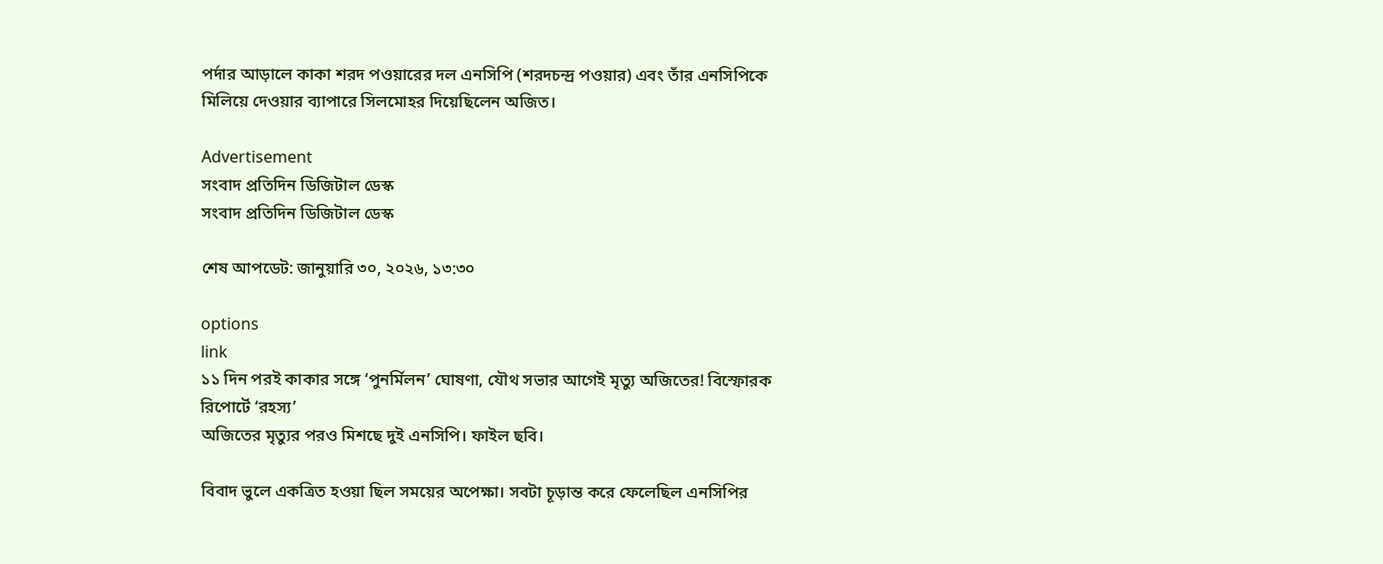পর্দার আড়ালে কাকা শরদ পওয়ারের দল এনসিপি (শরদচন্দ্র পওয়ার) এবং তাঁর এনসিপিকে মিলিয়ে দেওয়ার ব্যাপারে সিলমোহর দিয়েছিলেন অজিত।

Advertisement
সংবাদ প্রতিদিন ডিজিটাল ডেস্ক
সংবাদ প্রতিদিন ডিজিটাল ডেস্ক

শেষ আপডেট: জানুয়ারি ৩০, ২০২৬, ১৩:৩০

options
link
১১ দিন পরই কাকার সঙ্গে ‘পুনর্মিলন’ ঘোষণা, যৌথ সভার আগেই মৃত্যু অজিতের! বিস্ফোরক রিপোর্টে ‘রহস্য’
অজিতের মৃত্যুর পরও মিশছে দুই এনসিপি। ফাইল ছবি।

বিবাদ ভুলে একত্রিত হওয়া ছিল সময়ের অপেক্ষা। সবটা চূড়ান্ত করে ফেলেছিল এনসিপির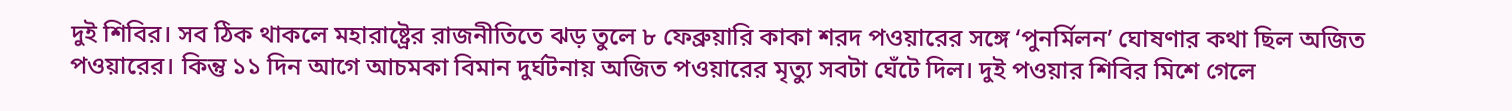দুই শিবির। সব ঠিক থাকলে মহারাষ্ট্রের রাজনীতিতে ঝড় তুলে ৮ ফেব্রুয়ারি কাকা শরদ পওয়ারের সঙ্গে ‘পুনর্মিলন’ ঘোষণার কথা ছিল অজিত পওয়ারের। কিন্তু ১১ দিন আগে আচমকা বিমান দুর্ঘটনায় অজিত পওয়ারের মৃত্যু সবটা ঘেঁটে দিল। দুই পওয়ার শিবির মিশে গেলে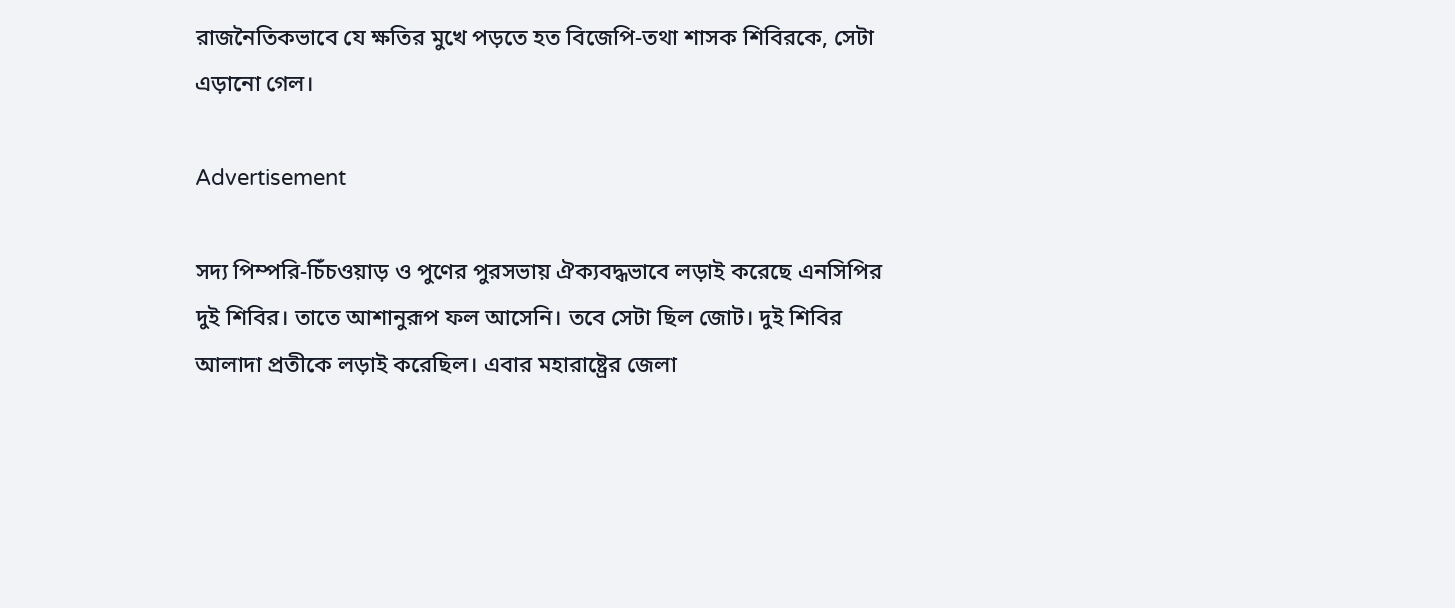রাজনৈতিকভাবে যে ক্ষতির মুখে পড়তে হত বিজেপি-তথা শাসক শিবিরকে, সেটা এড়ানো গেল।

Advertisement

সদ্য পিম্পরি-চিঁচওয়াড় ও পুণের পুরসভায় ঐক্যবদ্ধভাবে লড়াই করেছে এনসিপির দুই শিবির। তাতে আশানুরূপ ফল আসেনি। তবে সেটা ছিল জোট। দুই শিবির আলাদা প্রতীকে লড়াই করেছিল। এবার মহারাষ্ট্রের জেলা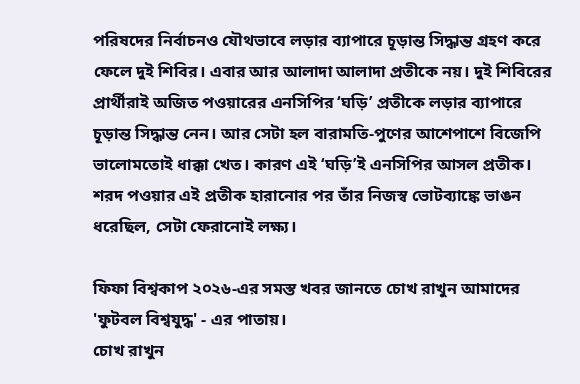পরিষদের নির্বাচনও যৌথভাবে লড়ার ব্যাপারে চূড়ান্ত সিদ্ধান্ত গ্রহণ করে ফেলে দুই শিবির। এবার আর আলাদা আলাদা প্রতীকে নয়। দুই শিবিরের প্রার্থীরাই অজিত পওয়ারের এনসিপির ‘ঘড়ি’ প্রতীকে লড়ার ব্যাপারে চূড়ান্ত সিদ্ধান্ত নেন। আর সেটা হল বারামতি-পুণের আশেপাশে বিজেপি ভালোমতোই ধাক্কা খেত। কারণ এই ‘ঘড়ি’ই এনসিপির আসল প্রতীক। শরদ পওয়ার এই প্রতীক হারানোর পর তাঁর নিজস্ব ভোটব্যাঙ্কে ভাঙন ধরেছিল, সেটা ফেরানোই লক্ষ্য।

ফিফা বিশ্বকাপ ২০২৬-এর সমস্ত খবর জানতে চোখ রাখুন আমাদের 'ফুটবল বিশ্বযুদ্ধ' - এর পাতায়।
চোখ রাখুন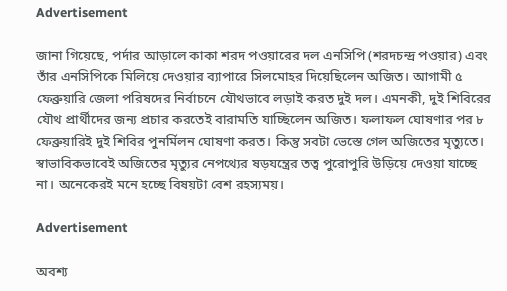Advertisement

জানা গিয়েছে, পর্দার আড়ালে কাকা শরদ পওয়ারের দল এনসিপি (শরদচন্দ্র পওয়ার) এবং তাঁর এনসিপিকে মিলিয়ে দেওয়ার ব্যাপারে সিলমোহর দিয়েছিলেন অজিত। আগামী ৫ ফেব্রুয়ারি জেলা পরিষদের নির্বাচনে যৌথভাবে লড়াই করত দুই দল। এমনকী, দুই শিবিরের যৌথ প্রার্থীদের জন্য প্রচার করতেই বারামতি যাচ্ছিলেন অজিত। ফলাফল ঘোষণার পর ৮ ফেব্রুয়ারিই দুই শিবির পুনর্মিলন ঘোষণা করত। কিন্তু সবটা ভেস্তে গেল অজিতের মৃত্যুতে। স্বাভাবিকভাবেই অজিতের মৃত্যুর নেপথ্যের ষড়যন্ত্রের তত্ব পুরোপুরি উড়িয়ে দেওয়া যাচ্ছে না। অনেকেরই মনে হচ্ছে বিষয়টা বেশ রহস্যময়।

Advertisement

অবশ্য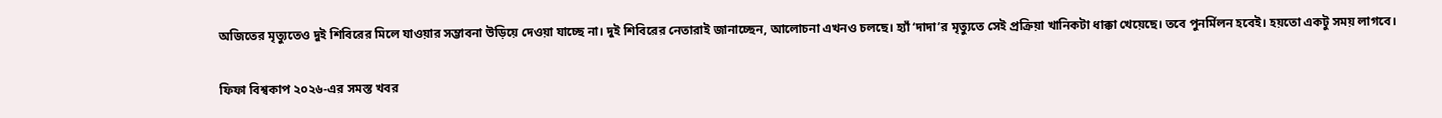অজিতের মৃত্যুতেও দুই শিবিরের মিলে যাওয়ার সম্ভাবনা উড়িয়ে দেওয়া যাচ্ছে না। দুই শিবিরের নেতারাই জানাচ্ছেন, আলোচনা এখনও চলছে। হ্যাঁ ‘দাদা’র মৃত্যুতে সেই প্রক্রিয়া খানিকটা ধাক্কা খেয়েছে। তবে পুনর্মিলন হবেই। হয়তো একটু সময় লাগবে।

ফিফা বিশ্বকাপ ২০২৬-এর সমস্ত খবর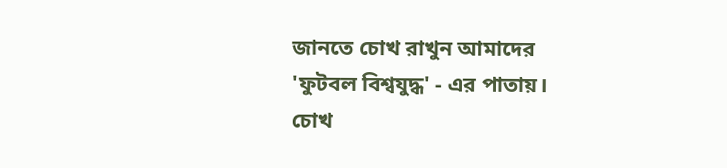জানতে চোখ রাখুন আমাদের 'ফুটবল বিশ্বযুদ্ধ' - এর পাতায়।
চোখ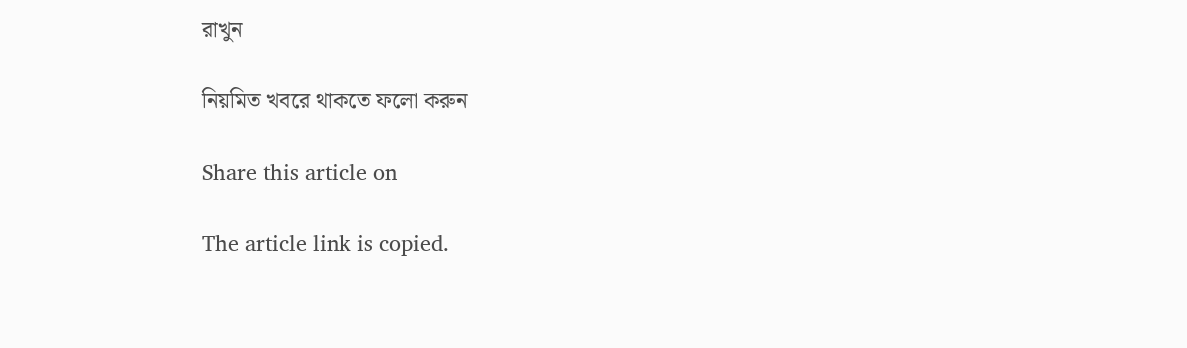রাখুন

নিয়মিত খবরে থাকতে ফলো করুন

Share this article on

The article link is copied.